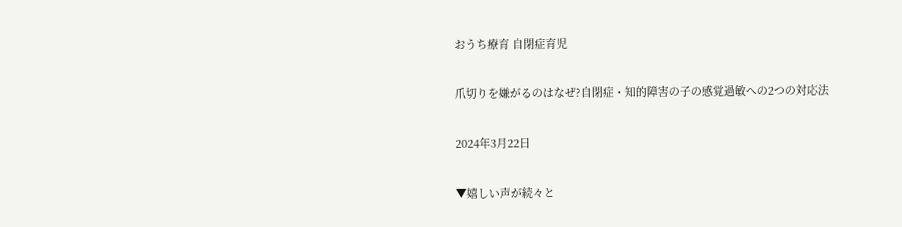おうち療育 自閉症育児

爪切りを嫌がるのはなぜ?自閉症・知的障害の子の感覚過敏への2つの対応法

2024年3月22日

▼嬉しい声が続々と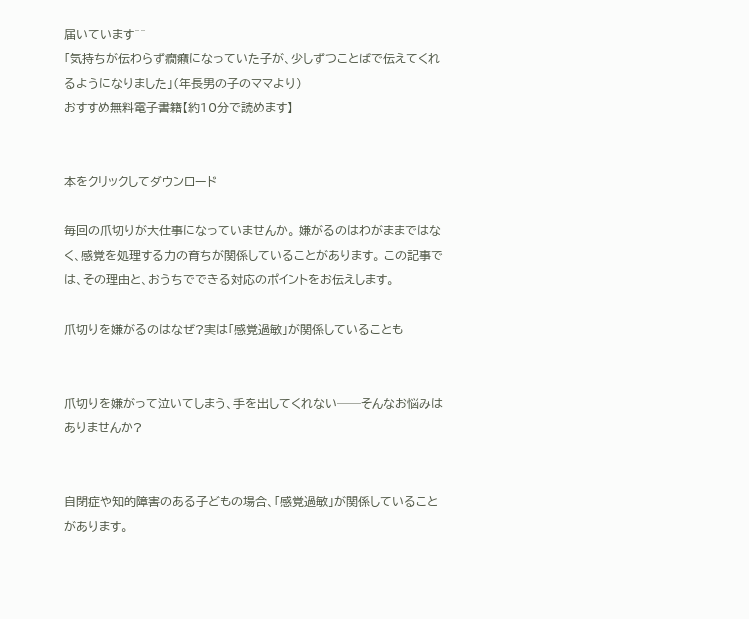届いています^^
「気持ちが伝わらず癇癪になっていた子が、少しずつことばで伝えてくれるようになりました」(年長男の子のママより)
おすすめ無料電子書籍【約10分で読めます】


本をクリックしてダウンロード

毎回の爪切りが大仕事になっていませんか。 嫌がるのはわがままではなく、感覚を処理する力の育ちが関係していることがあります。 この記事では、その理由と、おうちでできる対応のポイントをお伝えします。

爪切りを嫌がるのはなぜ?実は「感覚過敏」が関係していることも


爪切りを嫌がって泣いてしまう、手を出してくれない──そんなお悩みはありませんか?


自閉症や知的障害のある子どもの場合、「感覚過敏」が関係していることがあります。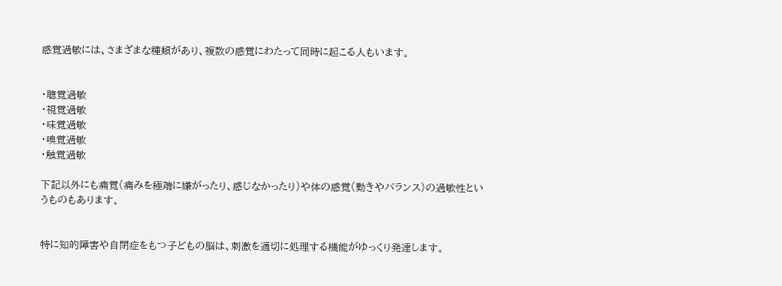感覚過敏には、さまざまな種類があり、複数の感覚にわたって同時に起こる人もいます。


・聴覚過敏
・視覚過敏
・味覚過敏
・嗅覚過敏
・触覚過敏

下記以外にも痛覚(痛みを極端に嫌がったり、感じなかったり)や体の感覚(動きやバランス)の過敏性というものもあります。


特に知的障害や自閉症をもつ子どもの脳は、刺激を適切に処理する機能がゆっくり発達します。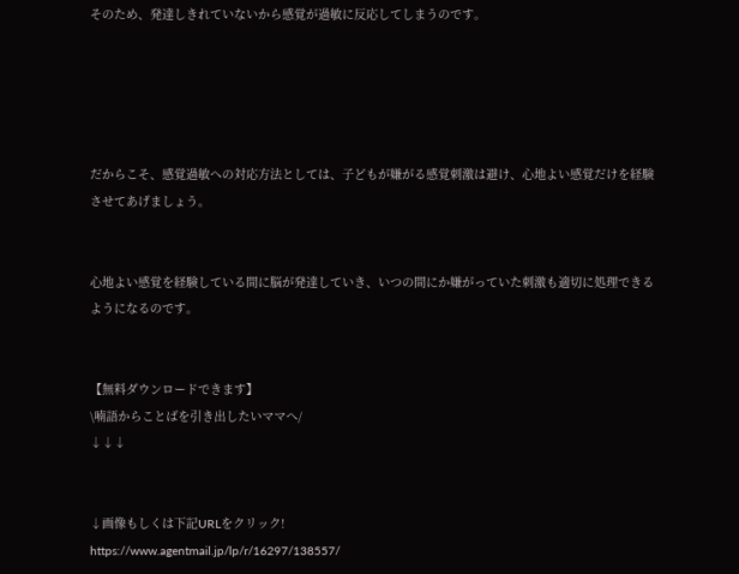そのため、発達しきれていないから感覚が過敏に反応してしまうのです。





だからこそ、感覚過敏への対応方法としては、子どもが嫌がる感覚刺激は避け、心地よい感覚だけを経験させてあげましょう。


心地よい感覚を経験している間に脳が発達していき、いつの間にか嫌がっていた刺激も適切に処理できるようになるのです。


【無料ダウンロードできます】
\喃語からことばを引き出したいママへ/
↓↓↓


↓画像もしくは下記URLをクリック!
https://www.agentmail.jp/lp/r/16297/138557/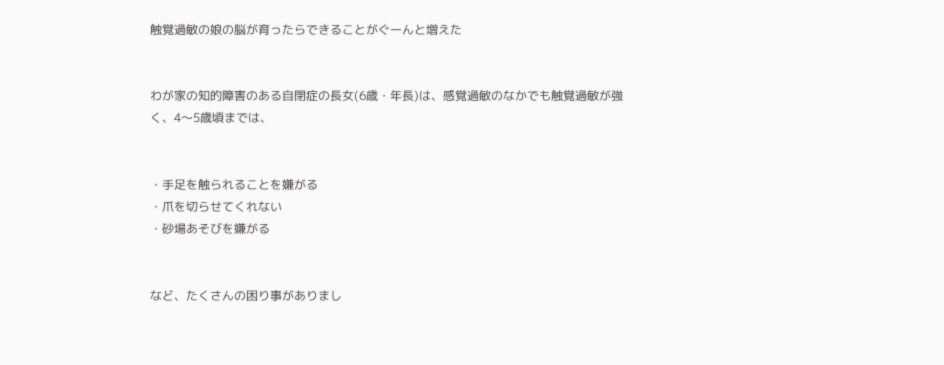触覚過敏の娘の脳が育ったらできることがぐーんと増えた


わが家の知的障害のある自閉症の長女(6歳・年長)は、感覚過敏のなかでも触覚過敏が強く、4〜5歳頃までは、


・手足を触られることを嫌がる
・爪を切らせてくれない
・砂場あそびを嫌がる


など、たくさんの困り事がありまし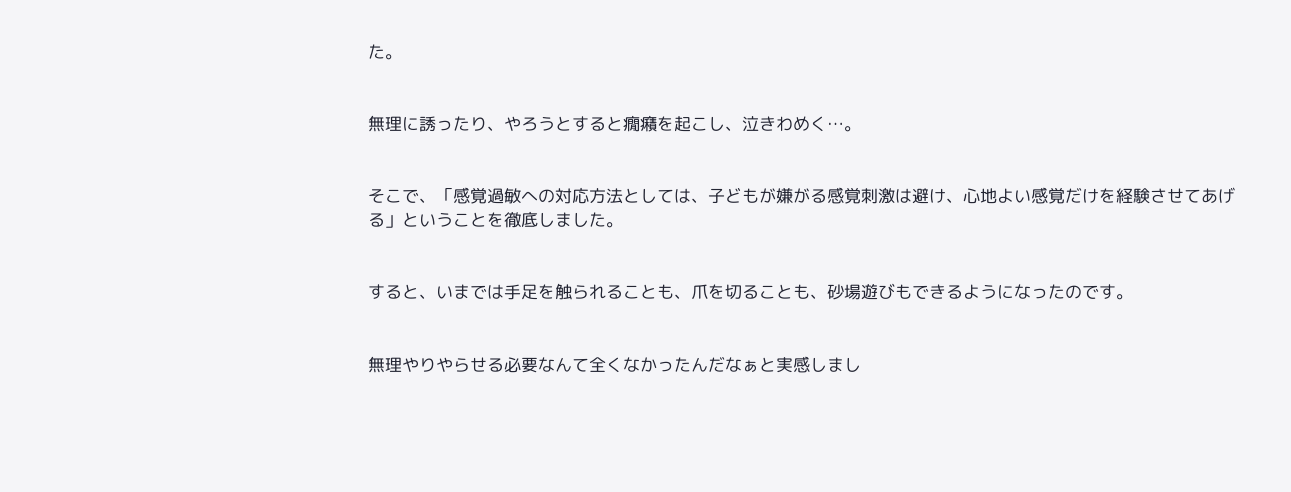た。


無理に誘ったり、やろうとすると癇癪を起こし、泣きわめく…。


そこで、「感覚過敏への対応方法としては、子どもが嫌がる感覚刺激は避け、心地よい感覚だけを経験させてあげる」ということを徹底しました。


すると、いまでは手足を触られることも、爪を切ることも、砂場遊びもできるようになったのです。


無理やりやらせる必要なんて全くなかったんだなぁと実感しまし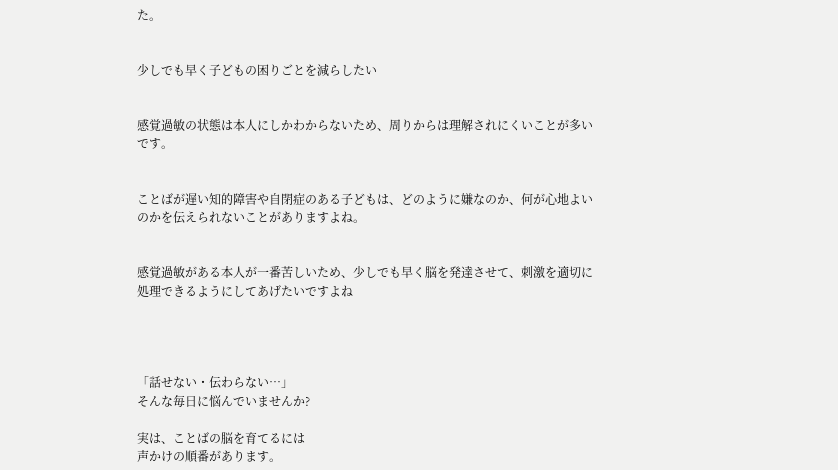た。


少しでも早く子どもの困りごとを減らしたい


感覚過敏の状態は本人にしかわからないため、周りからは理解されにくいことが多いです。


ことばが遅い知的障害や自閉症のある子どもは、どのように嫌なのか、何が心地よいのかを伝えられないことがありますよね。


感覚過敏がある本人が一番苦しいため、少しでも早く脳を発達させて、刺激を適切に処理できるようにしてあげたいですよね




「話せない・伝わらない…」
そんな毎日に悩んでいませんか?

実は、ことばの脳を育てるには
声かけの順番があります。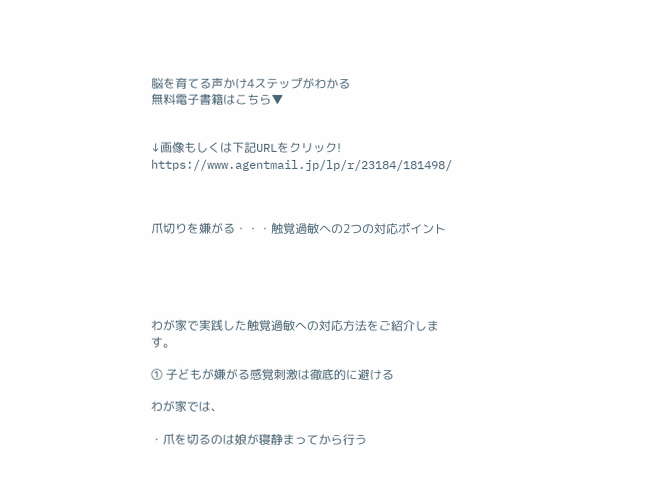脳を育てる声かけ4ステップがわかる
無料電子書籍はこちら▼


↓画像もしくは下記URLをクリック!
https://www.agentmail.jp/lp/r/23184/181498/



爪切りを嫌がる・・・触覚過敏への2つの対応ポイント





わが家で実践した触覚過敏への対応方法をご紹介します。

① 子どもが嫌がる感覚刺激は徹底的に避ける

わが家では、

・爪を切るのは娘が寝静まってから行う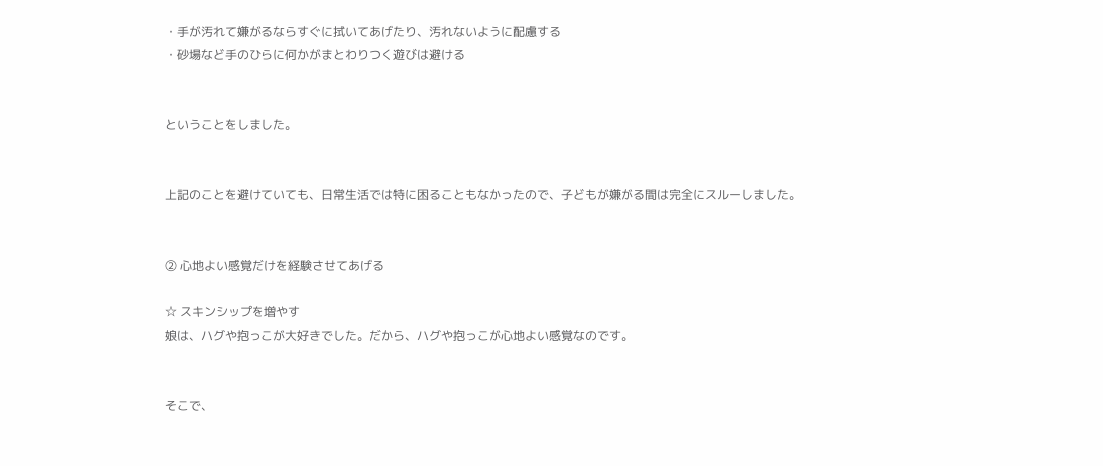・手が汚れて嫌がるならすぐに拭いてあげたり、汚れないように配慮する
・砂場など手のひらに何かがまとわりつく遊びは避ける


ということをしました。


上記のことを避けていても、日常生活では特に困ることもなかったので、子どもが嫌がる間は完全にスルーしました。


② 心地よい感覚だけを経験させてあげる

☆ スキンシップを増やす
娘は、ハグや抱っこが大好きでした。だから、ハグや抱っこが心地よい感覚なのです。


そこで、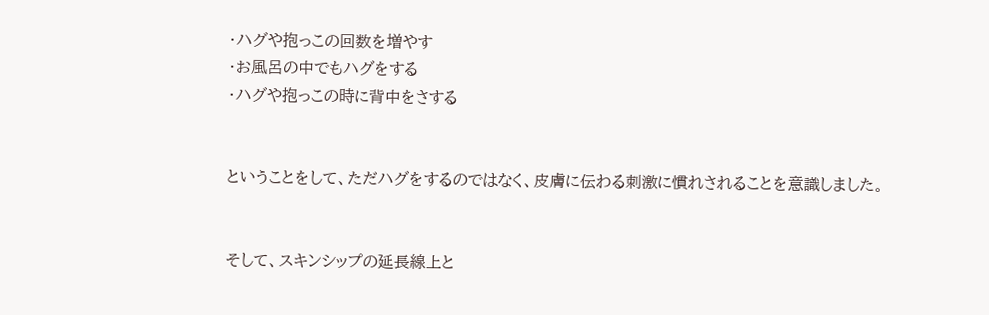・ハグや抱っこの回数を増やす
・お風呂の中でもハグをする
・ハグや抱っこの時に背中をさする


ということをして、ただハグをするのではなく、皮膚に伝わる刺激に慣れされることを意識しました。


そして、スキンシップの延長線上と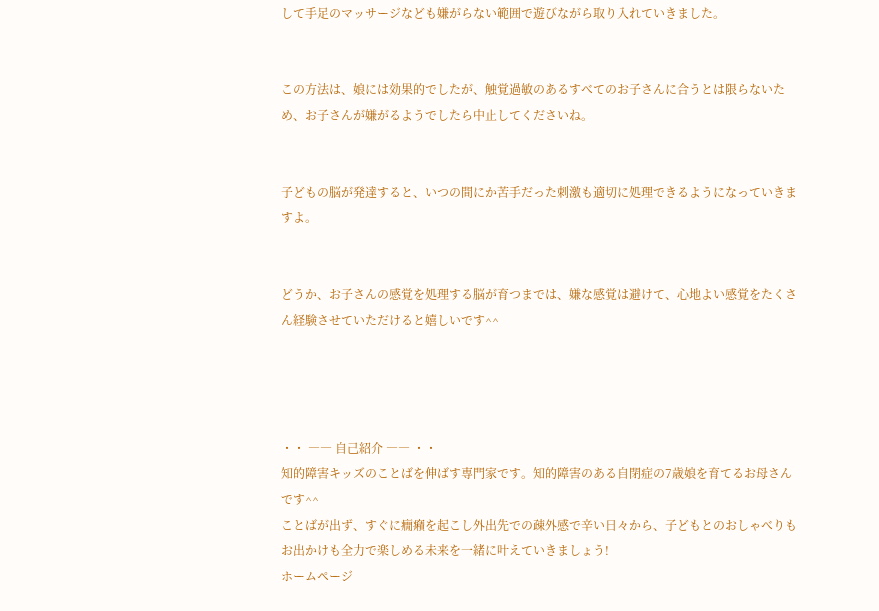して手足のマッサージなども嫌がらない範囲で遊びながら取り入れていきました。


この方法は、娘には効果的でしたが、触覚過敏のあるすべてのお子さんに合うとは限らないため、お子さんが嫌がるようでしたら中止してくださいね。


子どもの脳が発達すると、いつの間にか苦手だった刺激も適切に処理できるようになっていきますよ。


どうか、お子さんの感覚を処理する脳が育つまでは、嫌な感覚は避けて、心地よい感覚をたくさん経験させていただけると嬉しいです^^




・・ ―― 自己紹介 ―― ・・
知的障害キッズのことばを伸ばす専門家です。知的障害のある自閉症の7歳娘を育てるお母さんです^^
ことばが出ず、すぐに癇癪を起こし外出先での疎外感で辛い日々から、子どもとのおしゃべりもお出かけも全力で楽しめる未来を一緒に叶えていきましょう!
ホームページ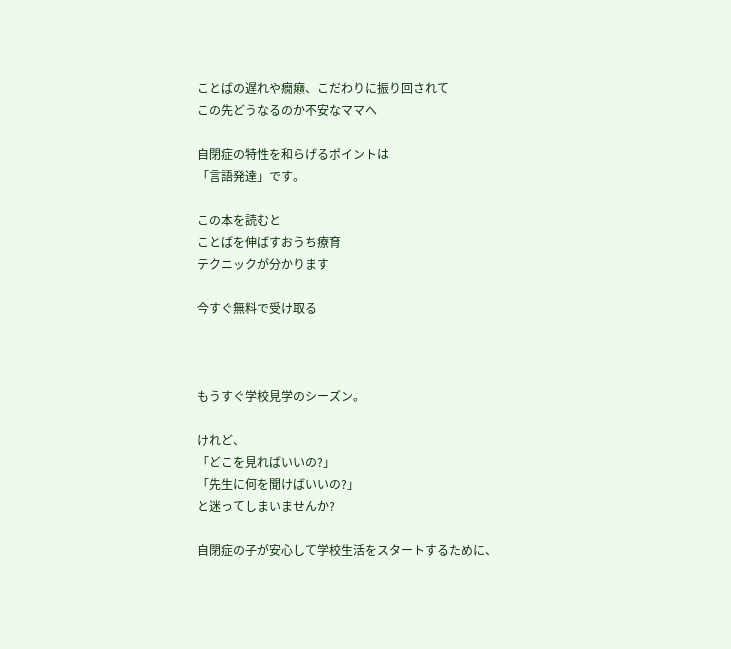ことばの遅れや癇癪、こだわりに振り回されて
この先どうなるのか不安なママへ

自閉症の特性を和らげるポイントは
「言語発達」です。

この本を読むと
ことばを伸ばすおうち療育
テクニックが分かります

今すぐ無料で受け取る



もうすぐ学校見学のシーズン。

けれど、
「どこを見ればいいの?」
「先生に何を聞けばいいの?」
と迷ってしまいませんか?

自閉症の子が安心して学校生活をスタートするために、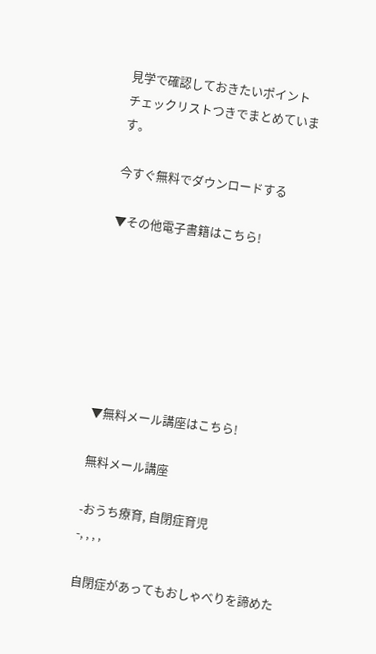見学で確認しておきたいポイント
チェックリストつきでまとめています。

今すぐ無料でダウンロードする

▼その他電子書籍はこちら!







▼無料メール講座はこちら!

無料メール講座

-おうち療育, 自閉症育児
-, , , ,

自閉症があってもおしゃべりを諦めた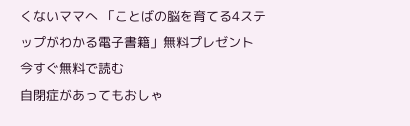くないママへ 「ことばの脳を育てる4ステップがわかる電子書籍」無料プレゼント
今すぐ無料で読む
自閉症があってもおしゃ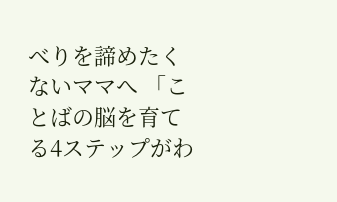べりを諦めたくないママへ 「ことばの脳を育てる4ステップがわ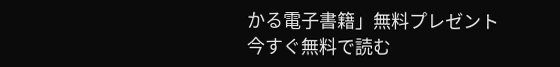かる電子書籍」無料プレゼント
今すぐ無料で読む